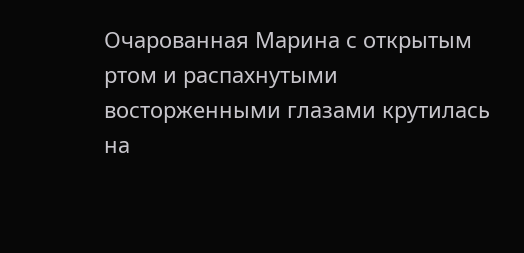Очарованная Марина с открытым ртом и распахнутыми восторженными глазами крутилась на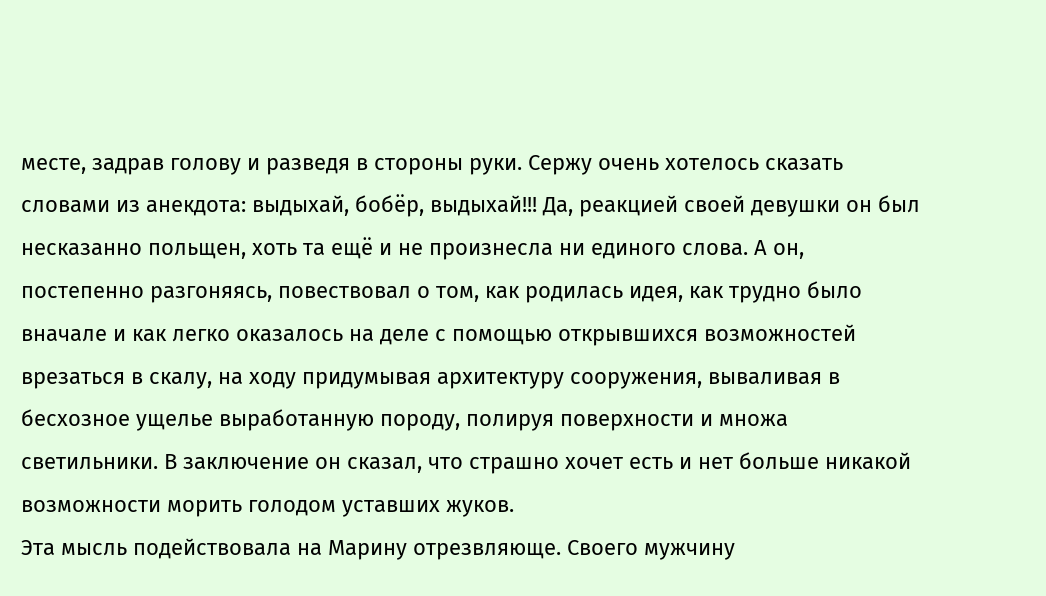месте, задрав голову и разведя в стороны руки. Сержу очень хотелось сказать словами из анекдота: выдыхай, бобёр, выдыхай!!! Да, реакцией своей девушки он был несказанно польщен, хоть та ещё и не произнесла ни единого слова. А он, постепенно разгоняясь, повествовал о том, как родилась идея, как трудно было вначале и как легко оказалось на деле с помощью открывшихся возможностей врезаться в скалу, на ходу придумывая архитектуру сооружения, вываливая в бесхозное ущелье выработанную породу, полируя поверхности и множа светильники. В заключение он сказал, что страшно хочет есть и нет больше никакой возможности морить голодом уставших жуков.
Эта мысль подействовала на Марину отрезвляюще. Своего мужчину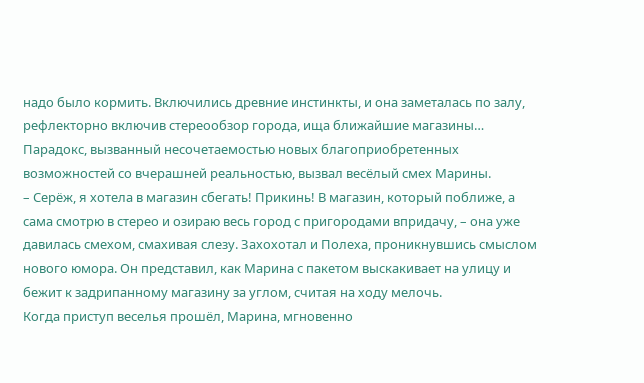надо было кормить. Включились древние инстинкты, и она заметалась по залу, рефлекторно включив стереообзор города, ища ближайшие магазины… Парадокс, вызванный несочетаемостью новых благоприобретенных возможностей со вчерашней реальностью, вызвал весёлый смех Марины.
– Серёж, я хотела в магазин сбегать! Прикинь! В магазин, который поближе, а сама смотрю в стерео и озираю весь город с пригородами впридачу, – она уже давилась смехом, смахивая слезу. Захохотал и Полеха, проникнувшись смыслом нового юмора. Он представил, как Марина с пакетом выскакивает на улицу и бежит к задрипанному магазину за углом, считая на ходу мелочь.
Когда приступ веселья прошёл, Марина, мгновенно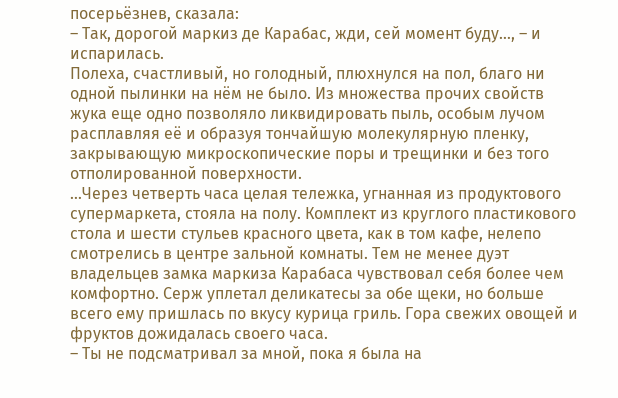посерьёзнев, сказала:
– Так, дорогой маркиз де Карабас, жди, сей момент буду…, – и испарилась.
Полеха, счастливый, но голодный, плюхнулся на пол, благо ни одной пылинки на нём не было. Из множества прочих свойств жука еще одно позволяло ликвидировать пыль, особым лучом расплавляя её и образуя тончайшую молекулярную пленку, закрывающую микроскопические поры и трещинки и без того отполированной поверхности.
…Через четверть часа целая тележка, угнанная из продуктового супермаркета, стояла на полу. Комплект из круглого пластикового стола и шести стульев красного цвета, как в том кафе, нелепо смотрелись в центре зальной комнаты. Тем не менее дуэт владельцев замка маркиза Карабаса чувствовал себя более чем комфортно. Серж уплетал деликатесы за обе щеки, но больше всего ему пришлась по вкусу курица гриль. Гора свежих овощей и фруктов дожидалась своего часа.
– Ты не подсматривал за мной, пока я была на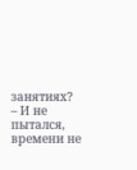занятиях?
– И не пытался, времени не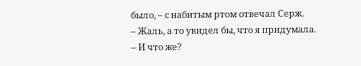было, – с набитым ртом отвечал Серж.
– Жаль, а то увидел бы, что я придумала.
– И что же?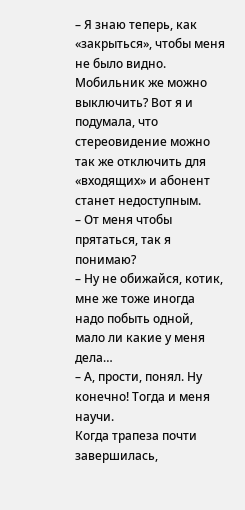– Я знаю теперь, как «закрыться», чтобы меня не было видно. Мобильник же можно выключить? Вот я и подумала, что стереовидение можно так же отключить для «входящих» и абонент станет недоступным.
– От меня чтобы прятаться, так я понимаю?
– Ну не обижайся, котик, мне же тоже иногда надо побыть одной, мало ли какие у меня дела…
– А, прости, понял. Ну конечно! Тогда и меня научи.
Когда трапеза почти завершилась,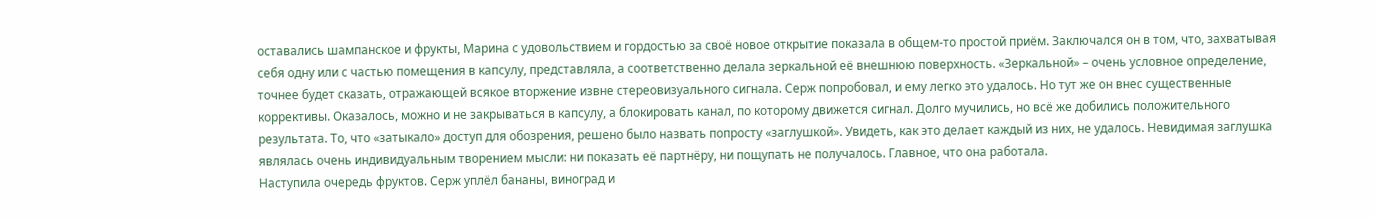оставались шампанское и фрукты, Марина с удовольствием и гордостью за своё новое открытие показала в общем-то простой приём. Заключался он в том, что, захватывая себя одну или с частью помещения в капсулу, представляла, а соответственно делала зеркальной её внешнюю поверхность. «Зеркальной» – очень условное определение, точнее будет сказать, отражающей всякое вторжение извне стереовизуального сигнала. Серж попробовал, и ему легко это удалось. Но тут же он внес существенные коррективы. Оказалось, можно и не закрываться в капсулу, а блокировать канал, по которому движется сигнал. Долго мучились, но всё же добились положительного результата. То, что «затыкало» доступ для обозрения, решено было назвать попросту «заглушкой». Увидеть, как это делает каждый из них, не удалось. Невидимая заглушка являлась очень индивидуальным творением мысли: ни показать её партнёру, ни пощупать не получалось. Главное, что она работала.
Наступила очередь фруктов. Серж уплёл бананы, виноград и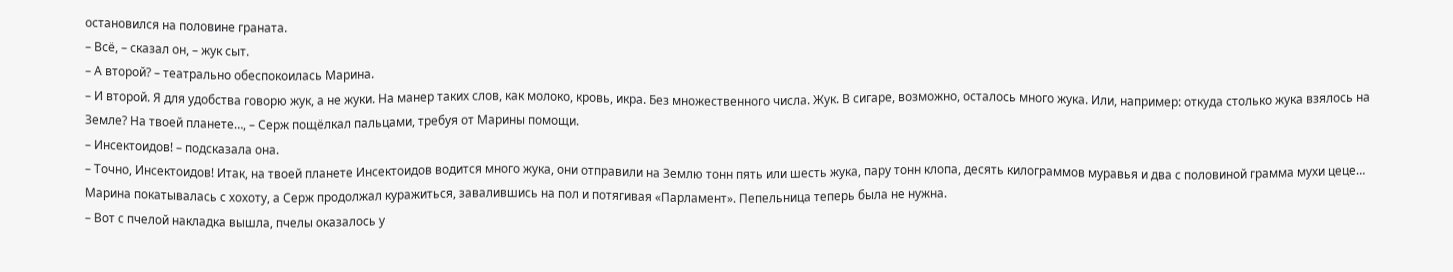остановился на половине граната.
– Всё, – сказал он, – жук сыт.
– А второй? – театрально обеспокоилась Марина.
– И второй. Я для удобства говорю жук, а не жуки. На манер таких слов, как молоко, кровь, икра. Без множественного числа. Жук. В сигаре, возможно, осталось много жука. Или, например: откуда столько жука взялось на Земле? На твоей планете…, – Серж пощёлкал пальцами, требуя от Марины помощи.
– Инсектоидов! – подсказала она.
– Точно, Инсектоидов! Итак, на твоей планете Инсектоидов водится много жука, они отправили на Землю тонн пять или шесть жука, пару тонн клопа, десять килограммов муравья и два с половиной грамма мухи цеце…
Марина покатывалась с хохоту, а Серж продолжал куражиться, завалившись на пол и потягивая «Парламент». Пепельница теперь была не нужна.
– Вот с пчелой накладка вышла, пчелы оказалось у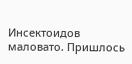Инсектоидов маловато. Пришлось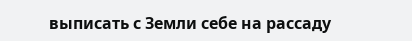выписать с Земли себе на рассаду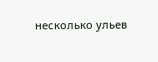несколько ульев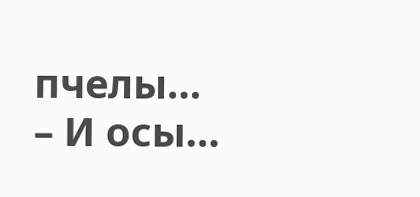пчелы…
– И осы…